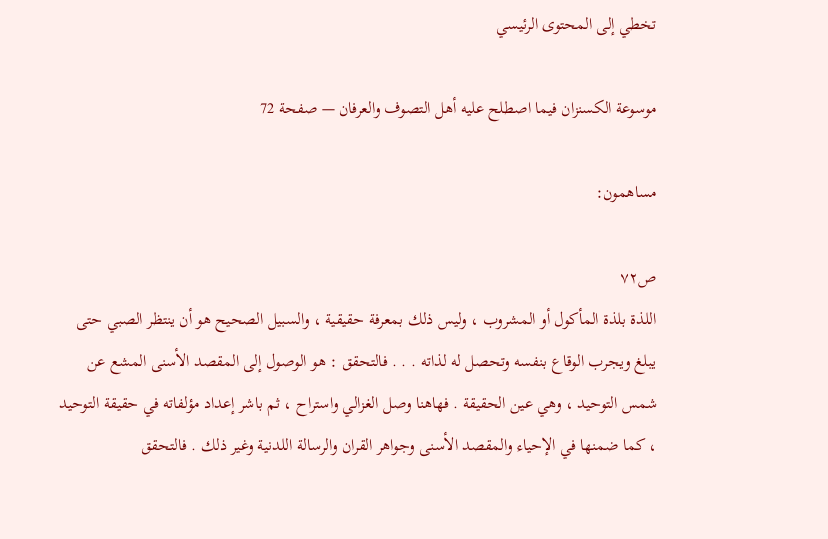تخطي إلى المحتوى الرئيسي

موسوعة الكسنزان فيما اصطلح عليه أهل التصوف والعرفان — صفحة 72

مساهمون:

ص٧٢
اللذة بلذة المأكول أو المشروب ، وليس ذلك بمعرفة حقيقية ، والسبيل الصحيح هو أن ينتظر الصبي حتى يبلغ ويجرب الوقاع بنفسه وتحصل له لذاته . . . فالتحقق : هو الوصول إلى المقصد الأسنى المشع عن شمس التوحيد ، وهي عين الحقيقة . فهاهنا وصل الغزالي واستراح ، ثم باشر إعداد مؤلفاته في حقيقة التوحيد ، كما ضمنها في الإحياء والمقصد الأسنى وجواهر القران والرسالة اللدنية وغير ذلك . فالتحقق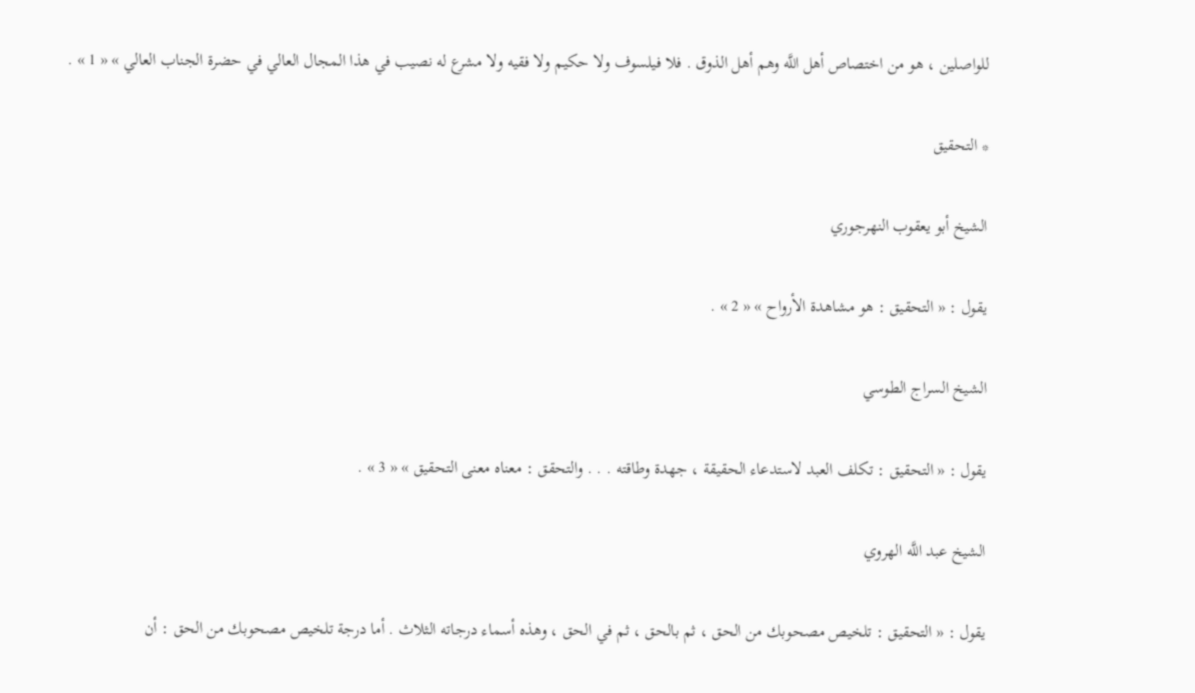للواصلين ، هو من اختصاص أهل اللَّه وهم أهل الذوق . فلا فيلسوف ولا حكيم ولا فقيه ولا مشرع له نصيب في هذا المجال العالي في حضرة الجناب العالي » « 1 » .

* التحقيق

الشيخ أبو يعقوب النهرجوري

يقول : « التحقيق : هو مشاهدة الأرواح » « 2 » .

الشيخ السراج الطوسي

يقول : « التحقيق : تكلف العبد لاستدعاء الحقيقة ، جهدة وطاقته . . . والتحقق : معناه معنى التحقيق » « 3 » .

الشيخ عبد اللَّه الهروي

يقول : « التحقيق : تلخيص مصحوبك من الحق ، ثم بالحق ، ثم في الحق ، وهذه أسماء درجاته الثلاث . أما درجة تلخيص مصحوبك من الحق : أن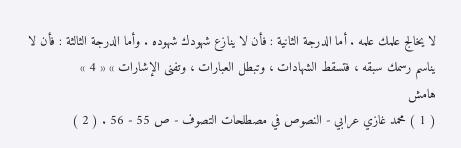لا يخالج علمك علمه . أما الدرجة الثانية : فأن لا ينازع شهودك شهوده . وأما الدرجة الثالثة : فأن لا يناسم رسمك سبقه ، فتسقط الشهادات ، وتبطل العبارات ، وتفنى الإشارات » « 4 »
هامش
( 1 ) محمد غازي عرابي - النصوص في مصطلحات التصوف - ص 55 - 56 . ( 2 )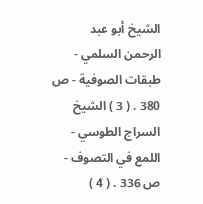الشيخ أبو عبد الرحمن السلمي - طبقات الصوفية - ص 380 . ( 3 ) الشيخ السراج الطوسي - اللمع في التصوف - ص 336 . ( 4 )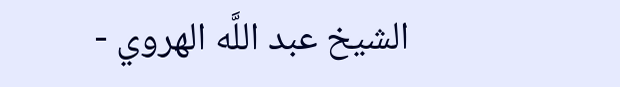الشيخ عبد اللَّه الهروي -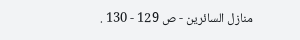منازل السائرين - ص 129 - 130 .